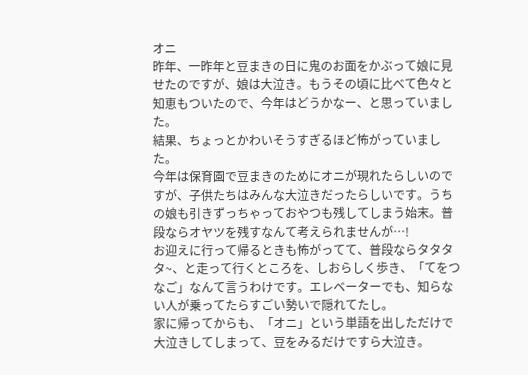オニ
昨年、一昨年と豆まきの日に鬼のお面をかぶって娘に見せたのですが、娘は大泣き。もうその頃に比べて色々と知恵もついたので、今年はどうかなー、と思っていました。
結果、ちょっとかわいそうすぎるほど怖がっていました。
今年は保育園で豆まきのためにオニが現れたらしいのですが、子供たちはみんな大泣きだったらしいです。うちの娘も引きずっちゃっておやつも残してしまう始末。普段ならオヤツを残すなんて考えられませんが…!
お迎えに行って帰るときも怖がってて、普段ならタタタタ~、と走って行くところを、しおらしく歩き、「てをつなご」なんて言うわけです。エレベーターでも、知らない人が乗ってたらすごい勢いで隠れてたし。
家に帰ってからも、「オニ」という単語を出しただけで大泣きしてしまって、豆をみるだけですら大泣き。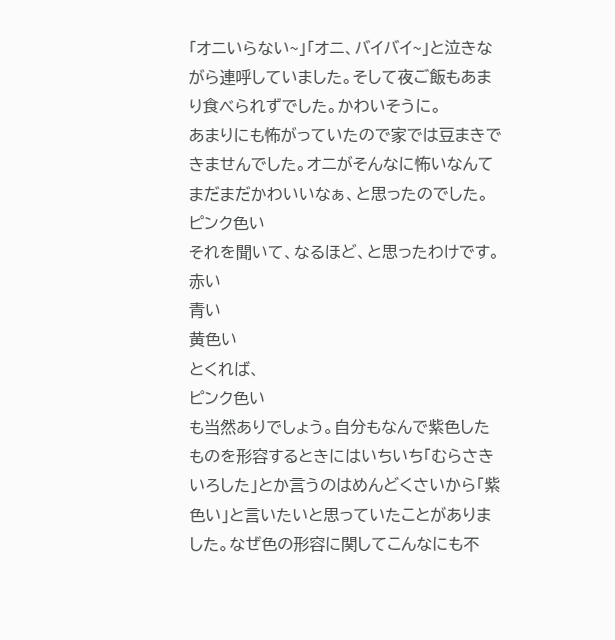「オニいらない~」「オニ、バイバイ~」と泣きながら連呼していました。そして夜ご飯もあまり食べられずでした。かわいそうに。
あまりにも怖がっていたので家では豆まきできませんでした。オニがそんなに怖いなんてまだまだかわいいなぁ、と思ったのでした。
ピンク色い
それを聞いて、なるほど、と思ったわけです。
赤い
青い
黄色い
とくれば、
ピンク色い
も当然ありでしょう。自分もなんで紫色したものを形容するときにはいちいち「むらさきいろした」とか言うのはめんどくさいから「紫色い」と言いたいと思っていたことがありました。なぜ色の形容に関してこんなにも不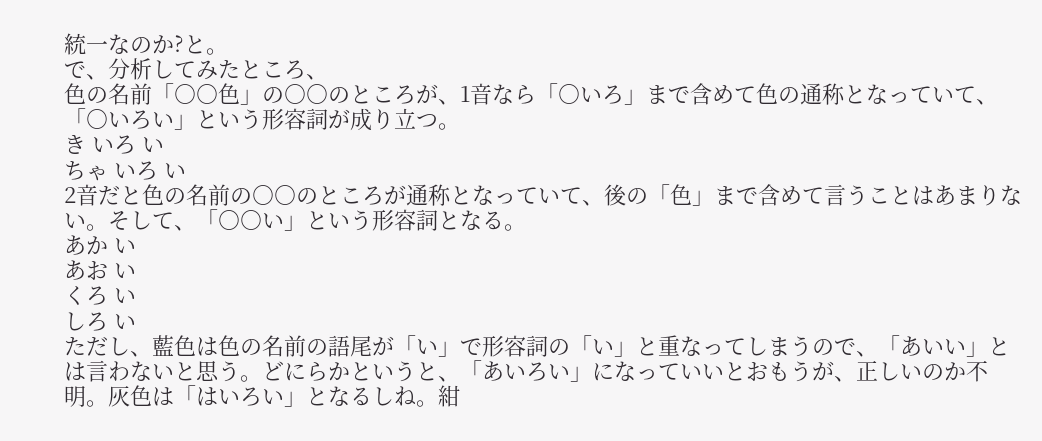統一なのか?と。
で、分析してみたところ、
色の名前「○○色」の○○のところが、1音なら「○いろ」まで含めて色の通称となっていて、「○いろい」という形容詞が成り立つ。
き いろ い
ちゃ いろ い
2音だと色の名前の○○のところが通称となっていて、後の「色」まで含めて言うことはあまりない。そして、「○○い」という形容詞となる。
あか い
あお い
くろ い
しろ い
ただし、藍色は色の名前の語尾が「い」で形容詞の「い」と重なってしまうので、「あいい」とは言わないと思う。どにらかというと、「あいろい」になっていいとおもうが、正しいのか不明。灰色は「はいろい」となるしね。紺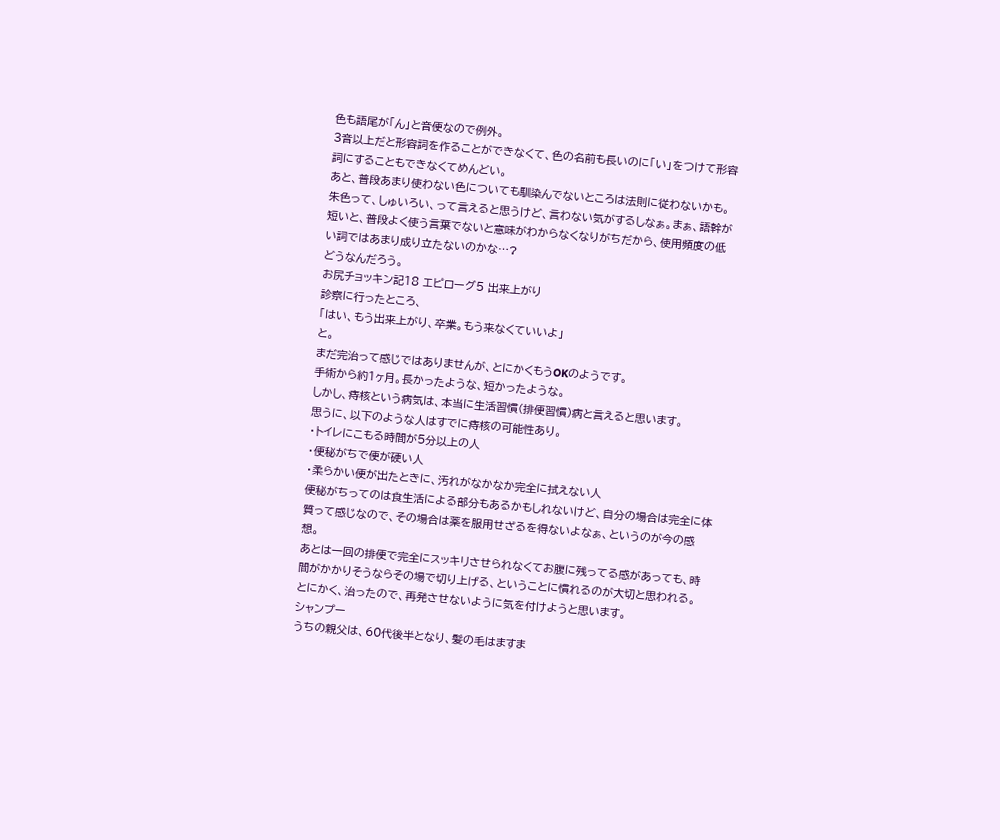色も語尾が「ん」と音便なので例外。
3音以上だと形容詞を作ることができなくて、色の名前も長いのに「い」をつけて形容詞にすることもできなくてめんどい。
あと、普段あまり使わない色についても馴染んでないところは法則に従わないかも。
朱色って、しゅいろい、って言えると思うけど、言わない気がするしなぁ。まぁ、語幹が短いと、普段よく使う言葉でないと意味がわからなくなりがちだから、使用頻度の低い詞ではあまり成り立たないのかな…?
どうなんだろう。
お尻チョッキン記18 エピローグ5 出来上がり
診察に行ったところ、
「はい、もう出来上がり、卒業。もう来なくていいよ」
と。
まだ完治って感じではありませんが、とにかくもうOKのようです。
手術から約1ヶ月。長かったような、短かったような。
しかし、痔核という病気は、本当に生活習慣(排便習慣)病と言えると思います。
思うに、以下のような人はすでに痔核の可能性あり。
・トイレにこもる時間が5分以上の人
・便秘がちで便が硬い人
・柔らかい便が出たときに、汚れがなかなか完全に拭えない人
便秘がちってのは食生活による部分もあるかもしれないけど、自分の場合は完全に体質って感じなので、その場合は薬を服用せざるを得ないよなぁ、というのが今の感想。
あとは一回の排便で完全にスッキリさせられなくてお腹に残ってる感があっても、時間がかかりそうならその場で切り上げる、ということに慣れるのが大切と思われる。
とにかく、治ったので、再発させないように気を付けようと思います。
シャンプー
うちの親父は、60代後半となり、髪の毛はますま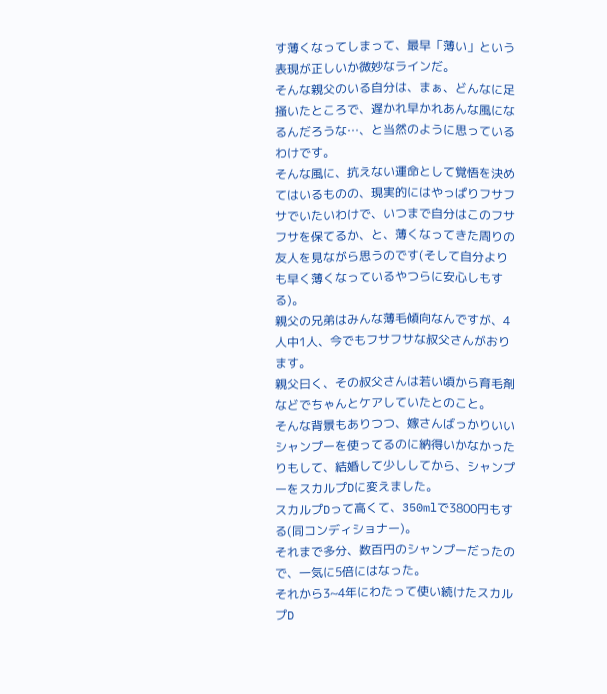す薄くなってしまって、最早「薄い」という表現が正しいか微妙なラインだ。
そんな親父のいる自分は、まぁ、どんなに足掻いたところで、遅かれ早かれあんな風になるんだろうな…、と当然のように思っているわけです。
そんな風に、抗えない運命として覚悟を決めてはいるものの、現実的にはやっぱりフサフサでいたいわけで、いつまで自分はこのフサフサを保てるか、と、薄くなってきた周りの友人を見ながら思うのです(そして自分よりも早く薄くなっているやつらに安心しもする)。
親父の兄弟はみんな薄毛傾向なんですが、4人中1人、今でもフサフサな叔父さんがおります。
親父曰く、その叔父さんは若い頃から育毛剤などでちゃんとケアしていたとのこと。
そんな背景もありつつ、嫁さんばっかりいいシャンプーを使ってるのに納得いかなかったりもして、結婚して少ししてから、シャンプーをスカルプDに変えました。
スカルプDって高くて、350mlで3800円もする(同コンディショナー)。
それまで多分、数百円のシャンプーだったので、一気に5倍にはなった。
それから3~4年にわたって使い続けたスカルプD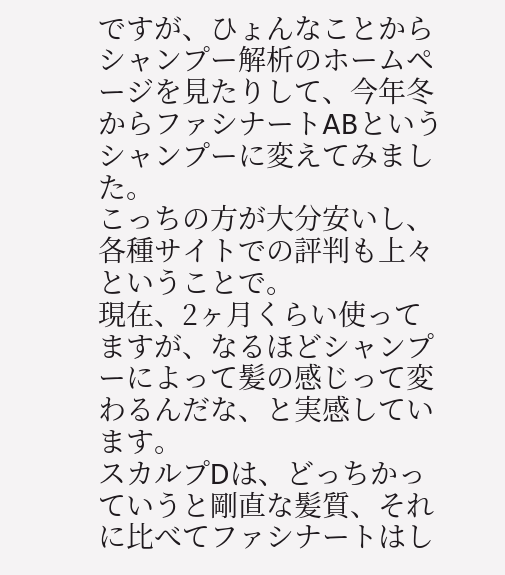ですが、ひょんなことからシャンプー解析のホームページを見たりして、今年冬からファシナートABというシャンプーに変えてみました。
こっちの方が大分安いし、各種サイトでの評判も上々ということで。
現在、2ヶ月くらい使ってますが、なるほどシャンプーによって髪の感じって変わるんだな、と実感しています。
スカルプDは、どっちかっていうと剛直な髪質、それに比べてファシナートはし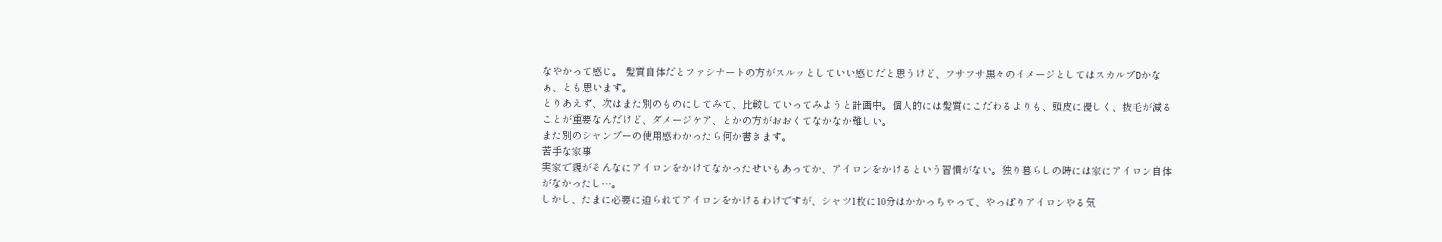なやかって感じ。 髪質自体だとファシナートの方がスルッとしていい感じだと思うけど、フサフサ黒々のイメージとしてはスカルプDかなぁ、とも思います。
とりあえず、次はまた別のものにしてみて、比較していってみようと計画中。個人的には髪質にこだわるよりも、頭皮に優しく、抜毛が減ることが重要なんだけど、ダメージケア、とかの方がおおくてなかなか難しい。
また別のシャンプーの使用感わかったら何か書きます。
苦手な家事
実家で親がそんなにアイロンをかけてなかったせいもあってか、アイロンをかけるという習慣がない。独り暮らしの時には家にアイロン自体がなかったし…。
しかし、たまに必要に迫られてアイロンをかけるわけですが、シャツ1枚に10分はかかっちゃって、やっぱりアイロンやる気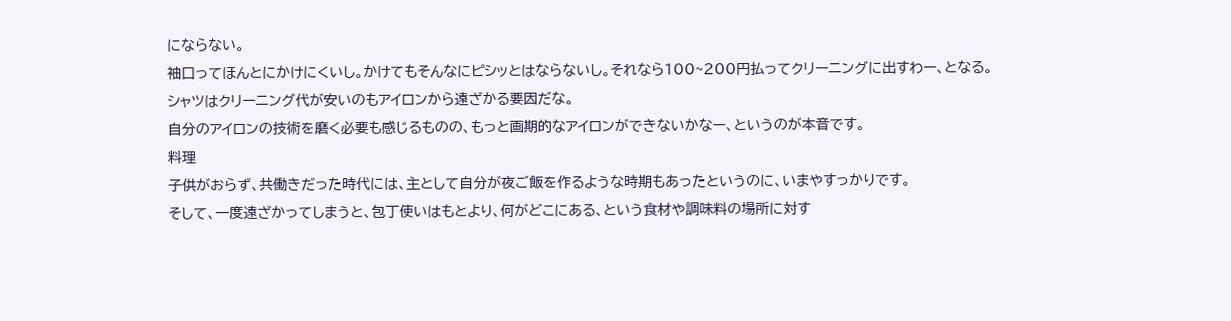にならない。
袖口ってほんとにかけにくいし。かけてもそんなにピシッとはならないし。それなら100~200円払ってクリーニングに出すわー、となる。
シャツはクリーニング代が安いのもアイロンから遠ざかる要因だな。
自分のアイロンの技術を磨く必要も感じるものの、もっと画期的なアイロンができないかなー、というのが本音です。
料理
子供がおらず、共働きだった時代には、主として自分が夜ご飯を作るような時期もあったというのに、いまやすっかりです。
そして、一度遠ざかってしまうと、包丁使いはもとより、何がどこにある、という食材や調味料の場所に対す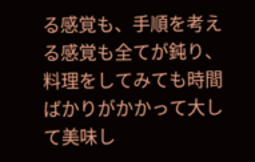る感覚も、手順を考える感覚も全てが鈍り、料理をしてみても時間ばかりがかかって大して美味し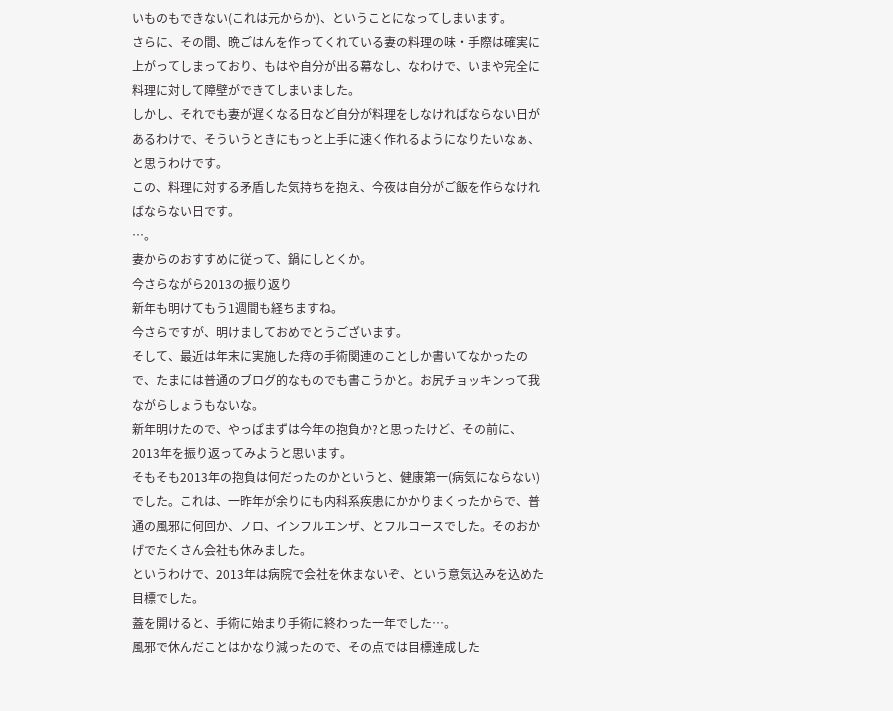いものもできない(これは元からか)、ということになってしまいます。
さらに、その間、晩ごはんを作ってくれている妻の料理の味・手際は確実に上がってしまっており、もはや自分が出る幕なし、なわけで、いまや完全に料理に対して障壁ができてしまいました。
しかし、それでも妻が遅くなる日など自分が料理をしなければならない日があるわけで、そういうときにもっと上手に速く作れるようになりたいなぁ、と思うわけです。
この、料理に対する矛盾した気持ちを抱え、今夜は自分がご飯を作らなければならない日です。
…。
妻からのおすすめに従って、鍋にしとくか。
今さらながら2013の振り返り
新年も明けてもう1週間も経ちますね。
今さらですが、明けましておめでとうございます。
そして、最近は年末に実施した痔の手術関連のことしか書いてなかったので、たまには普通のブログ的なものでも書こうかと。お尻チョッキンって我ながらしょうもないな。
新年明けたので、やっぱまずは今年の抱負か?と思ったけど、その前に、2013年を振り返ってみようと思います。
そもそも2013年の抱負は何だったのかというと、健康第一(病気にならない)でした。これは、一昨年が余りにも内科系疾患にかかりまくったからで、普通の風邪に何回か、ノロ、インフルエンザ、とフルコースでした。そのおかげでたくさん会社も休みました。
というわけで、2013年は病院で会社を休まないぞ、という意気込みを込めた目標でした。
蓋を開けると、手術に始まり手術に終わった一年でした…。
風邪で休んだことはかなり減ったので、その点では目標達成した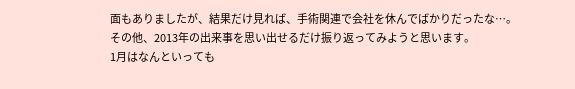面もありましたが、結果だけ見れば、手術関連で会社を休んでばかりだったな…。
その他、2013年の出来事を思い出せるだけ振り返ってみようと思います。
1月はなんといっても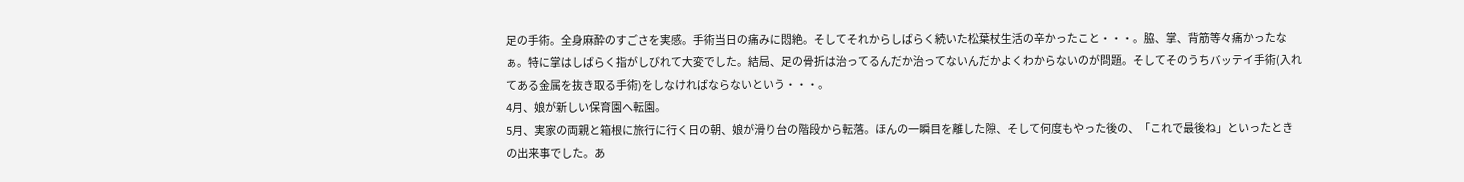足の手術。全身麻酔のすごさを実感。手術当日の痛みに悶絶。そしてそれからしばらく続いた松葉杖生活の辛かったこと・・・。脇、掌、背筋等々痛かったなぁ。特に掌はしばらく指がしびれて大変でした。結局、足の骨折は治ってるんだか治ってないんだかよくわからないのが問題。そしてそのうちバッテイ手術(入れてある金属を抜き取る手術)をしなければならないという・・・。
4月、娘が新しい保育園へ転園。
5月、実家の両親と箱根に旅行に行く日の朝、娘が滑り台の階段から転落。ほんの一瞬目を離した隙、そして何度もやった後の、「これで最後ね」といったときの出来事でした。あ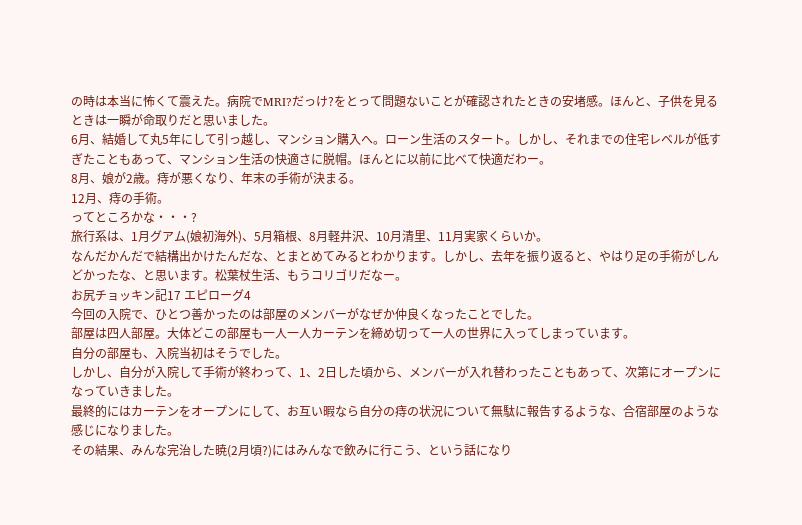の時は本当に怖くて震えた。病院でMRI?だっけ?をとって問題ないことが確認されたときの安堵感。ほんと、子供を見るときは一瞬が命取りだと思いました。
6月、結婚して丸5年にして引っ越し、マンション購入へ。ローン生活のスタート。しかし、それまでの住宅レベルが低すぎたこともあって、マンション生活の快適さに脱帽。ほんとに以前に比べて快適だわー。
8月、娘が2歳。痔が悪くなり、年末の手術が決まる。
12月、痔の手術。
ってところかな・・・?
旅行系は、1月グアム(娘初海外)、5月箱根、8月軽井沢、10月清里、11月実家くらいか。
なんだかんだで結構出かけたんだな、とまとめてみるとわかります。しかし、去年を振り返ると、やはり足の手術がしんどかったな、と思います。松葉杖生活、もうコリゴリだなー。
お尻チョッキン記17 エピローグ4
今回の入院で、ひとつ善かったのは部屋のメンバーがなぜか仲良くなったことでした。
部屋は四人部屋。大体どこの部屋も一人一人カーテンを締め切って一人の世界に入ってしまっています。
自分の部屋も、入院当初はそうでした。
しかし、自分が入院して手術が終わって、1、2日した頃から、メンバーが入れ替わったこともあって、次第にオープンになっていきました。
最終的にはカーテンをオープンにして、お互い暇なら自分の痔の状況について無駄に報告するような、合宿部屋のような感じになりました。
その結果、みんな完治した暁(2月頃?)にはみんなで飲みに行こう、という話になり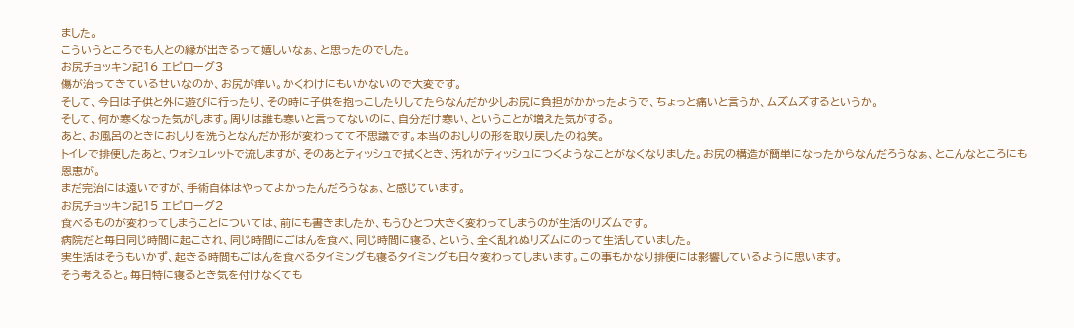ました。
こういうところでも人との縁が出きるって嬉しいなぁ、と思ったのでした。
お尻チョッキン記16 エピローグ3
傷が治ってきているせいなのか、お尻が痒い。かくわけにもいかないので大変です。
そして、今日は子供と外に遊びに行ったり、その時に子供を抱っこしたりしてたらなんだか少しお尻に負担がかかったようで、ちょっと痛いと言うか、ムズムズするというか。
そして、何か寒くなった気がします。周りは誰も寒いと言ってないのに、自分だけ寒い、ということが増えた気がする。
あと、お風呂のときにおしりを洗うとなんだか形が変わってて不思議です。本当のおしりの形を取り戻したのね笑。
トイレで排便したあと、ウォシュレットで流しますが、そのあとティッシュで拭くとき、汚れがティッシュにつくようなことがなくなりました。お尻の構造が簡単になったからなんだろうなぁ、とこんなところにも恩恵が。
まだ完治には遠いですが、手術自体はやってよかったんだろうなぁ、と感じています。
お尻チョッキン記15 エピローグ2
食べるものが変わってしまうことについては、前にも書きましたか、もうひとつ大きく変わってしまうのが生活のリズムです。
病院だと毎日同じ時間に起こされ、同じ時間にごはんを食べ、同じ時間に寝る、という、全く乱れぬリズムにのって生活していました。
実生活はそうもいかず、起きる時間もごはんを食べるタイミングも寝るタイミングも日々変わってしまいます。この事もかなり排便には影響しているように思います。
そう考えると。毎日特に寝るとき気を付けなくても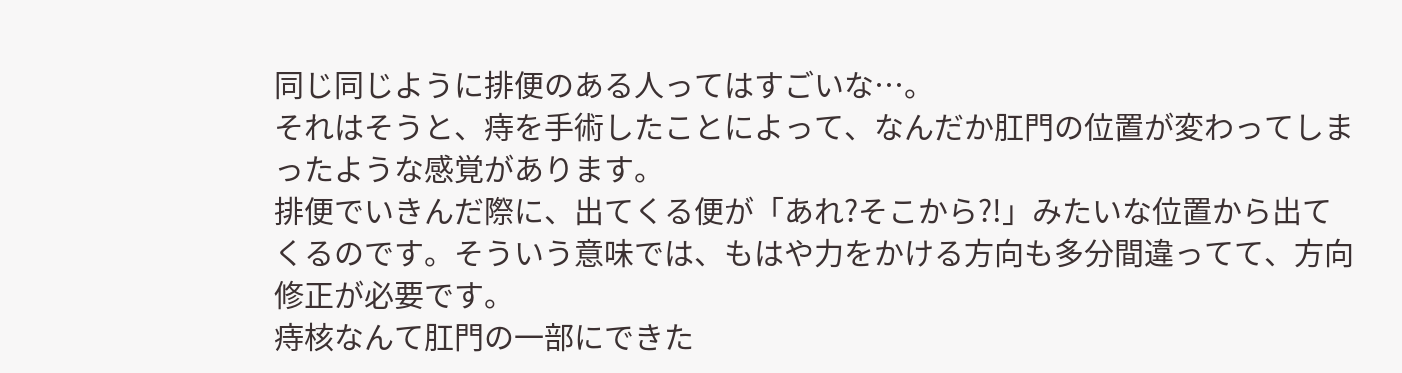同じ同じように排便のある人ってはすごいな…。
それはそうと、痔を手術したことによって、なんだか肛門の位置が変わってしまったような感覚があります。
排便でいきんだ際に、出てくる便が「あれ?そこから?!」みたいな位置から出てくるのです。そういう意味では、もはや力をかける方向も多分間違ってて、方向修正が必要です。
痔核なんて肛門の一部にできた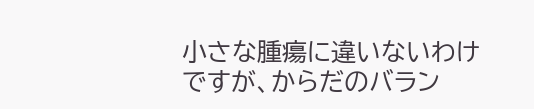小さな腫瘍に違いないわけですが、からだのバラン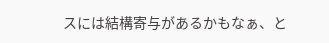スには結構寄与があるかもなぁ、と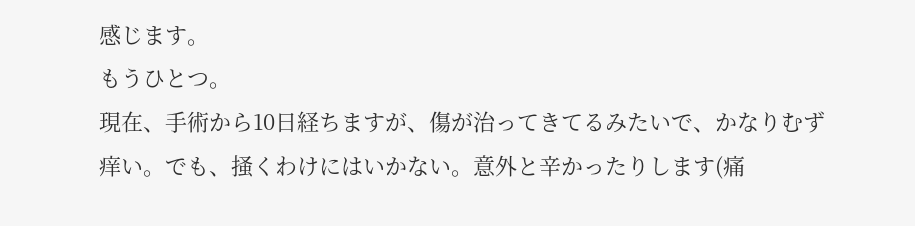感じます。
もうひとつ。
現在、手術から10日経ちますが、傷が治ってきてるみたいで、かなりむず痒い。でも、掻くわけにはいかない。意外と辛かったりします(痛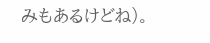みもあるけどね)。